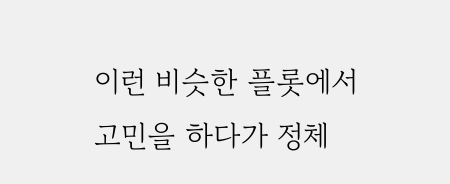이런 비슷한 플롯에서 고민을 하다가 정체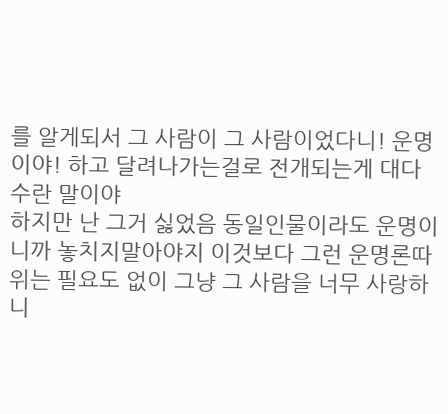를 알게되서 그 사람이 그 사람이었다니! 운명이야! 하고 달려나가는걸로 전개되는게 대다수란 말이야
하지만 난 그거 싫었음 동일인물이라도 운명이니까 놓치지말아야지 이것보다 그런 운명론따위는 필요도 없이 그냥 그 사람을 너무 사랑하니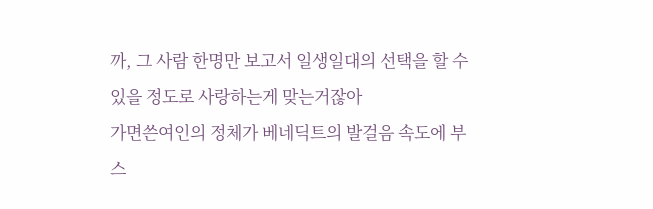까, 그 사람 한명만 보고서 일생일대의 선택을 할 수 있을 정도로 사랑하는게 맞는거잖아
가면쓴여인의 정체가 베네딕트의 발걸음 속도에 부스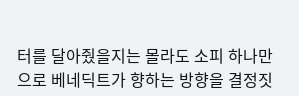터를 달아줬을지는 몰라도 소피 하나만으로 베네딕트가 향하는 방향을 결정짓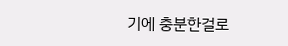기에 충분한걸로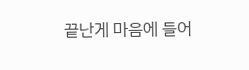끝난게 마음에 들어